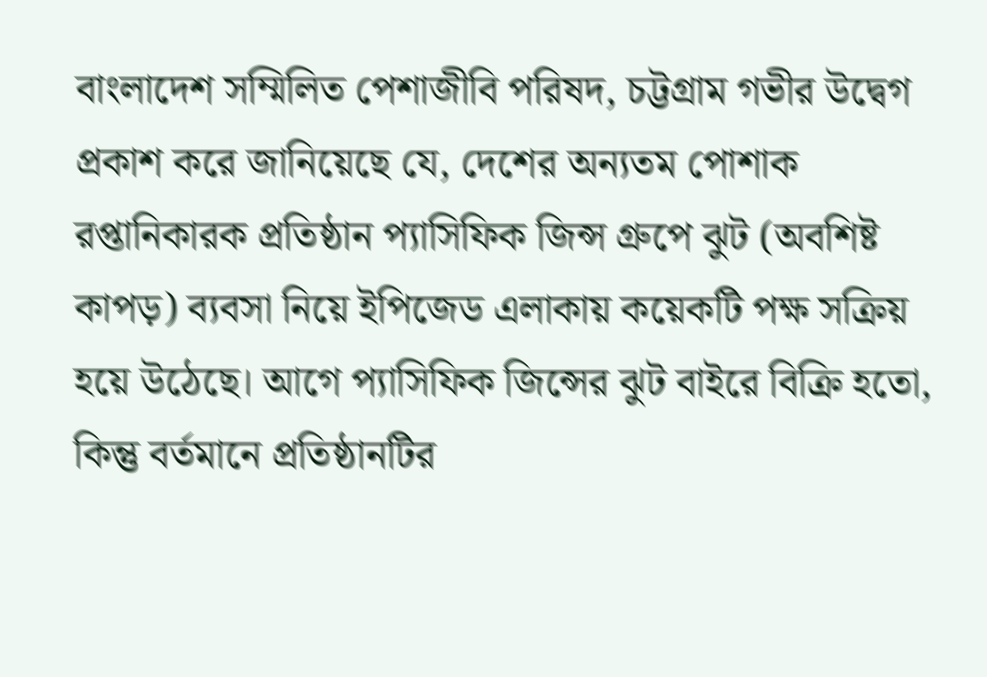বাংলাদেশ সম্মিলিত পেশাজীবি পরিষদ, চট্টগ্রাম গভীর উদ্বেগ প্রকাশ করে জানিয়েছে যে, দেশের অন্যতম পোশাক রপ্তানিকারক প্রতিষ্ঠান প্যাসিফিক জিন্স গ্রুপে ঝুট (অবশিষ্ট কাপড়) ব্যবসা নিয়ে ইপিজেড এলাকায় কয়েকটি পক্ষ সক্রিয় হয়ে উঠেছে। আগে প্যাসিফিক জিন্সের ঝুট বাইরে বিক্রি হতো, কিন্তু বর্তমানে প্রতিষ্ঠানটির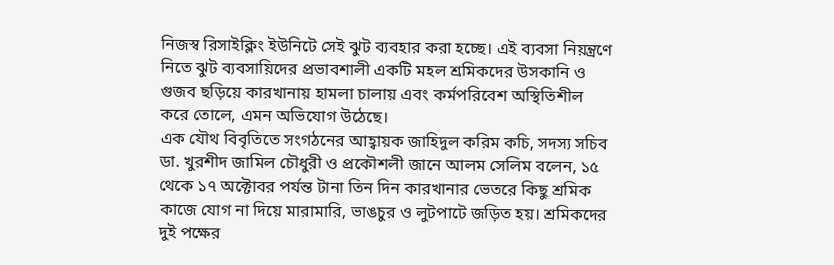নিজস্ব রিসাইক্লিং ইউনিটে সেই ঝুট ব্যবহার করা হচ্ছে। এই ব্যবসা নিয়ন্ত্রণে নিতে ঝুট ব্যবসায়িদের প্রভাবশালী একটি মহল শ্রমিকদের উসকানি ও গুজব ছড়িয়ে কারখানায় হামলা চালায় এবং কর্মপরিবেশ অস্থিতিশীল করে তোলে, এমন অভিযোগ উঠেছে।
এক যৌথ বিবৃতিতে সংগঠনের আহ্বায়ক জাহিদুল করিম কচি, সদস্য সচিব ডা. খুরশীদ জামিল চৌধুরী ও প্রকৌশলী জানে আলম সেলিম বলেন, ১৫ থেকে ১৭ অক্টোবর পর্যন্ত টানা তিন দিন কারখানার ভেতরে কিছু শ্রমিক কাজে যোগ না দিয়ে মারামারি, ভাঙচুর ও লুটপাটে জড়িত হয়। শ্রমিকদের দুই পক্ষের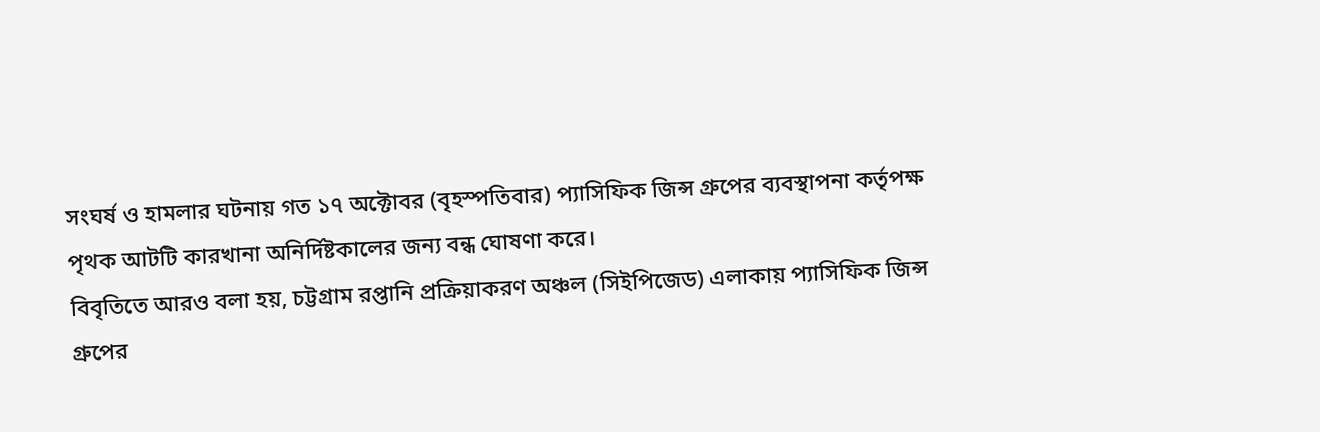সংঘর্ষ ও হামলার ঘটনায় গত ১৭ অক্টোবর (বৃহস্পতিবার) প্যাসিফিক জিন্স গ্রুপের ব্যবস্থাপনা কর্তৃপক্ষ পৃথক আটটি কারখানা অনির্দিষ্টকালের জন্য বন্ধ ঘোষণা করে।
বিবৃতিতে আরও বলা হয়, চট্টগ্রাম রপ্তানি প্রক্রিয়াকরণ অঞ্চল (সিইপিজেড) এলাকায় প্যাসিফিক জিন্স গ্রুপের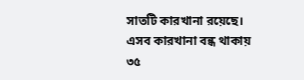সাতটি কারখানা রয়েছে। এসব কারখানা বন্ধ থাকায় ৩৫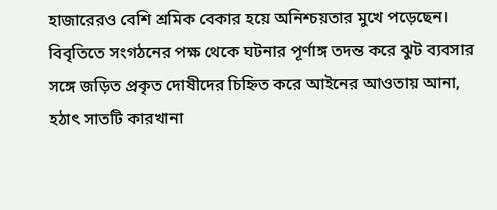হাজারেরও বেশি শ্রমিক বেকার হয়ে অনিশ্চয়তার মুখে পড়েছেন।
বিবৃতিতে সংগঠনের পক্ষ থেকে ঘটনার পূর্ণাঙ্গ তদন্ত করে ঝুট ব্যবসার সঙ্গে জড়িত প্রকৃত দোষীদের চিহ্নিত করে আইনের আওতায় আনা, হঠাৎ সাতটি কারখানা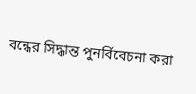বন্ধের সিদ্ধান্ত পুনর্বিবেচনা করা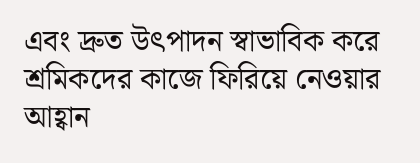এবং দ্রুত উৎপাদন স্বাভাবিক করে শ্রমিকদের কাজে ফিরিয়ে নেওয়ার আহ্বান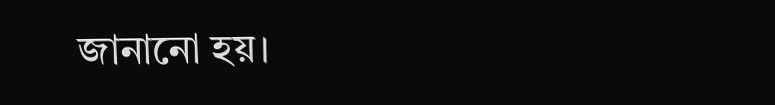জানানো হয়।